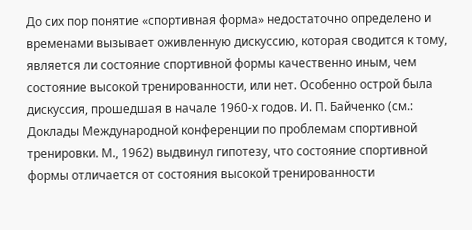До сих пор понятие «спортивная форма» недостаточно определено и временами вызывает оживленную дискуссию, которая сводится к тому, является ли состояние спортивной формы качественно иным, чем состояние высокой тренированности, или нет. Особенно острой была дискуссия, прошедшая в начале 1960-х годов. И. П. Байченко (см.: Доклады Международной конференции по проблемам спортивной тренировки. М., 1962) выдвинул гипотезу, что состояние спортивной формы отличается от состояния высокой тренированности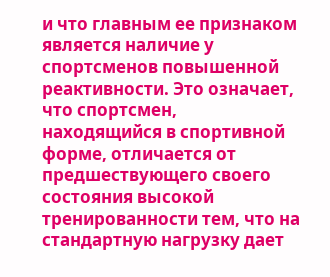и что главным ее признаком является наличие у спортсменов повышенной реактивности. Это означает, что спортсмен, находящийся в спортивной форме, отличается от предшествующего своего состояния высокой тренированности тем, что на стандартную нагрузку дает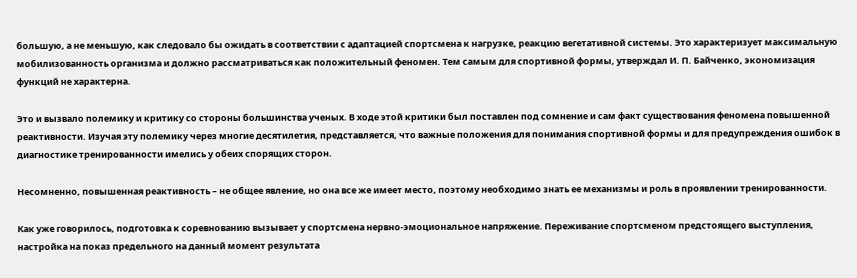большую, а не меньшую, как следовало бы ожидать в соответствии с адаптацией спортсмена к нагрузке, реакцию вегетативной системы. Это характеризует максимальную мобилизованность организма и должно рассматриваться как положительный феномен. Тем самым для спортивной формы, утверждал И. П. Байченко, экономизация функций не характерна.

Это и вызвало полемику и критику со стороны большинства ученых. В ходе этой критики был поставлен под сомнение и сам факт существования феномена повышенной реактивности. Изучая эту полемику через многие десятилетия, представляется, что важные положения для понимания спортивной формы и для предупреждения ошибок в диагностике тренированности имелись у обеих спорящих сторон.

Несомненно, повышенная реактивность – не общее явление, но она все же имеет место, поэтому необходимо знать ее механизмы и роль в проявлении тренированности.

Как уже говорилось, подготовка к соревнованию вызывает у спортсмена нервно-эмоциональное напряжение. Переживание спортсменом предстоящего выступления, настройка на показ предельного на данный момент результата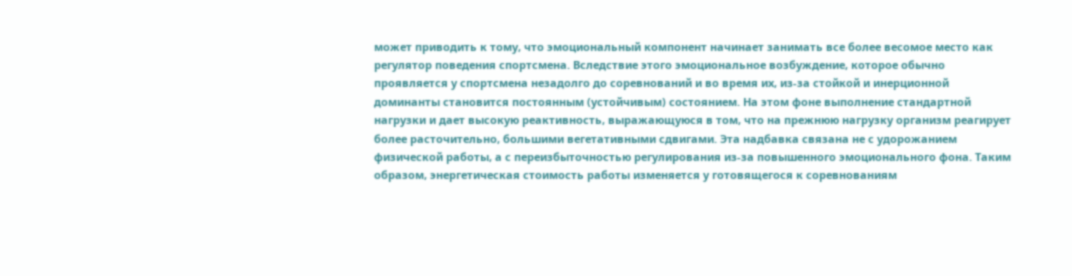может приводить к тому, что эмоциональный компонент начинает занимать все более весомое место как регулятор поведения спортсмена. Вследствие этого эмоциональное возбуждение, которое обычно проявляется у спортсмена незадолго до соревнований и во время их, из-за стойкой и инерционной доминанты становится постоянным (устойчивым) состоянием. На этом фоне выполнение стандартной нагрузки и дает высокую реактивность, выражающуюся в том, что на прежнюю нагрузку организм реагирует более расточительно, большими вегетативными сдвигами. Эта надбавка связана не с удорожанием физической работы, а с переизбыточностью регулирования из-за повышенного эмоционального фона. Таким образом, энергетическая стоимость работы изменяется у готовящегося к соревнованиям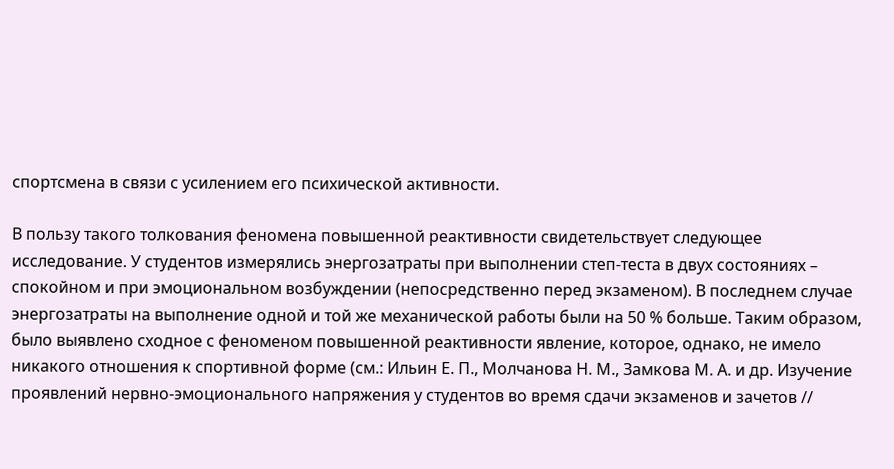спортсмена в связи с усилением его психической активности.

В пользу такого толкования феномена повышенной реактивности свидетельствует следующее исследование. У студентов измерялись энергозатраты при выполнении степ-теста в двух состояниях – спокойном и при эмоциональном возбуждении (непосредственно перед экзаменом). В последнем случае энергозатраты на выполнение одной и той же механической работы были на 50 % больше. Таким образом, было выявлено сходное с феноменом повышенной реактивности явление, которое, однако, не имело никакого отношения к спортивной форме (см.: Ильин Е. П., Молчанова Н. М., Замкова М. А. и др. Изучение проявлений нервно-эмоционального напряжения у студентов во время сдачи экзаменов и зачетов //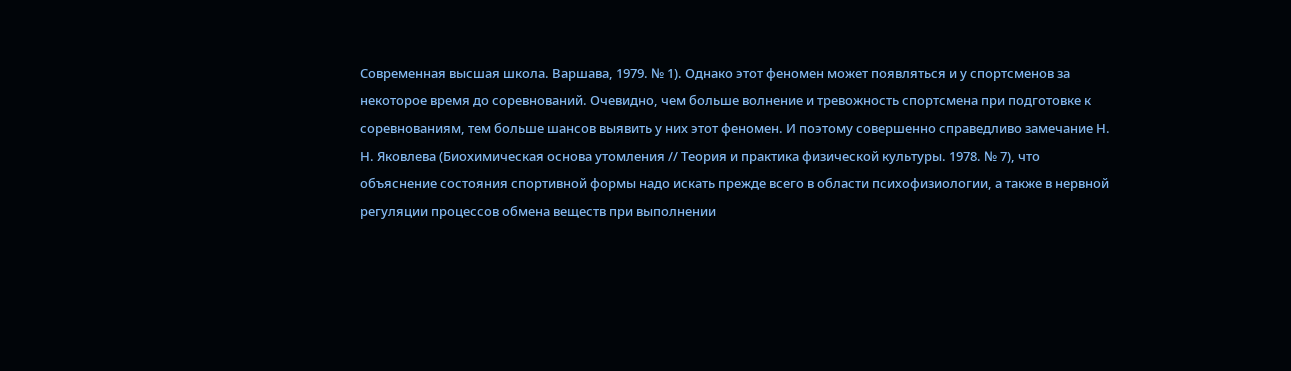Современная высшая школа. Варшава, 1979. № 1). Однако этот феномен может появляться и у спортсменов за некоторое время до соревнований. Очевидно, чем больше волнение и тревожность спортсмена при подготовке к соревнованиям, тем больше шансов выявить у них этот феномен. И поэтому совершенно справедливо замечание Н. Н. Яковлева (Биохимическая основа утомления // Теория и практика физической культуры. 1978. № 7), что объяснение состояния спортивной формы надо искать прежде всего в области психофизиологии, а также в нервной регуляции процессов обмена веществ при выполнении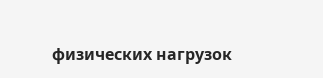физических нагрузок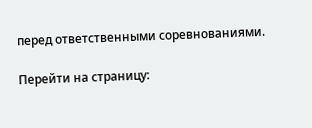перед ответственными соревнованиями.

Перейти на страницу: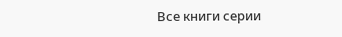Все книги серии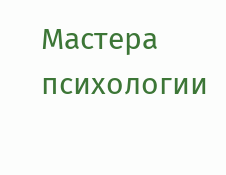Мастера психологии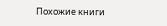Похожие книги